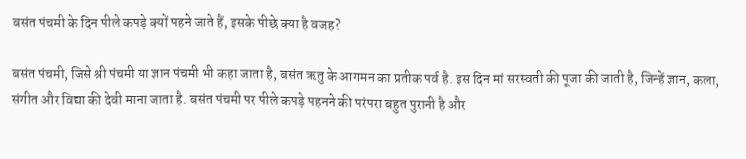बसंत पंचमी के दिन पीले कपड़े क्यों पहने जाते हैं, इसके पीछे क्या है वजह?

बसंत पंचमी, जिसे श्री पंचमी या ज्ञान पंचमी भी कहा जाता है, बसंत ऋतु के आगमन का प्रतीक पर्व है. इस दिन मां सरस्वती की पूजा की जाती है, जिन्हें ज्ञान, कला, संगीत और विद्या की देवी माना जाता है. बसंत पंचमी पर पीले कपड़े पहनने की परंपरा बहुत पुरानी है और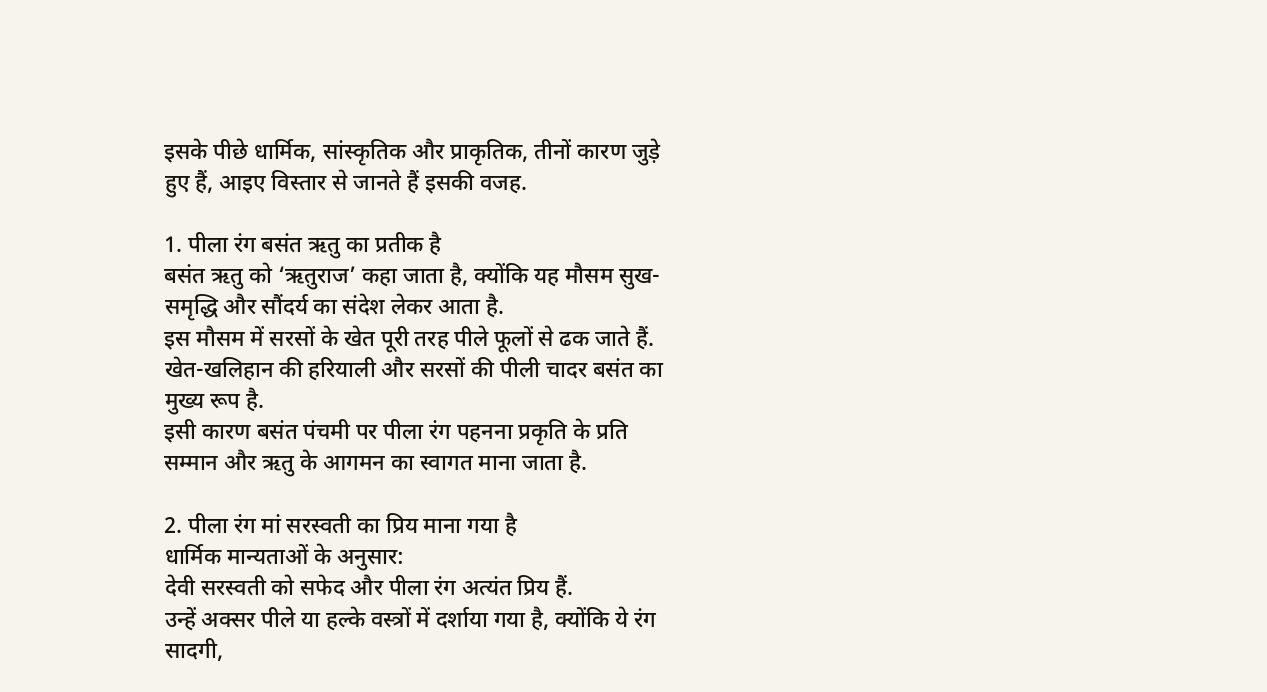इसके पीछे धार्मिक, सांस्कृतिक और प्राकृतिक, तीनों कारण जुड़े हुए हैं, आइए विस्तार से जानते हैं इसकी वजह.

1. पीला रंग बसंत ऋतु का प्रतीक है
बसंत ऋतु को ‘ऋतुराज’ कहा जाता है, क्योंकि यह मौसम सुख-समृद्धि और सौंदर्य का संदेश लेकर आता है.
इस मौसम में सरसों के खेत पूरी तरह पीले फूलों से ढक जाते हैं.
खेत-खलिहान की हरियाली और सरसों की पीली चादर बसंत का मुख्य रूप है.
इसी कारण बसंत पंचमी पर पीला रंग पहनना प्रकृति के प्रति सम्मान और ऋतु के आगमन का स्वागत माना जाता है.

2. पीला रंग मां सरस्वती का प्रिय माना गया है
धार्मिक मान्यताओं के अनुसार:
देवी सरस्वती को सफेद और पीला रंग अत्यंत प्रिय हैं.
उन्हें अक्सर पीले या हल्के वस्त्रों में दर्शाया गया है, क्योंकि ये रंग सादगी,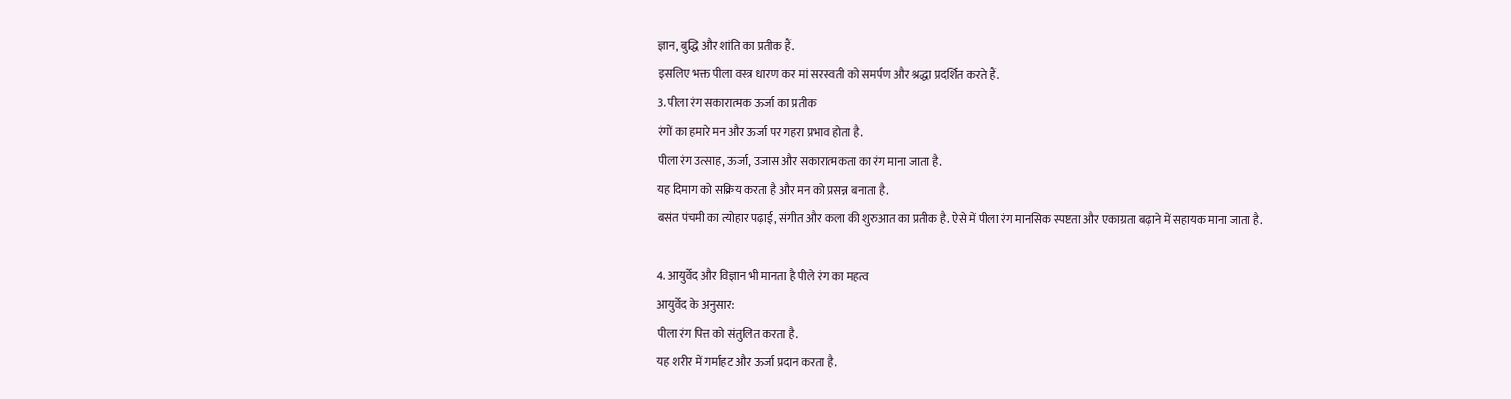ज्ञान, बुद्धि और शांति का प्रतीक हैं.
इसलिए भक्त पीला वस्त्र धारण कर मां सरस्वती को समर्पण और श्रद्धा प्रदर्शित करते हैं.
3. पीला रंग सकारात्मक ऊर्जा का प्रतीक
रंगों का हमारे मन और ऊर्जा पर गहरा प्रभाव होता है.
पीला रंग उत्साह, ऊर्जा, उजास और सकारात्मकता का रंग माना जाता है.
यह दिमाग को सक्रिय करता है और मन को प्रसन्न बनाता है.
बसंत पंचमी का त्योहार पढ़ाई, संगीत और कला की शुरुआत का प्रतीक है. ऐसे में पीला रंग मानसिक स्पष्टता और एकाग्रता बढ़ाने में सहायक माना जाता है.

4. आयुर्वेद और विज्ञान भी मानता है पीले रंग का महत्व
आयुर्वेद के अनुसार:
पीला रंग पित्त को संतुलित करता है.
यह शरीर में गर्माहट और ऊर्जा प्रदान करता है.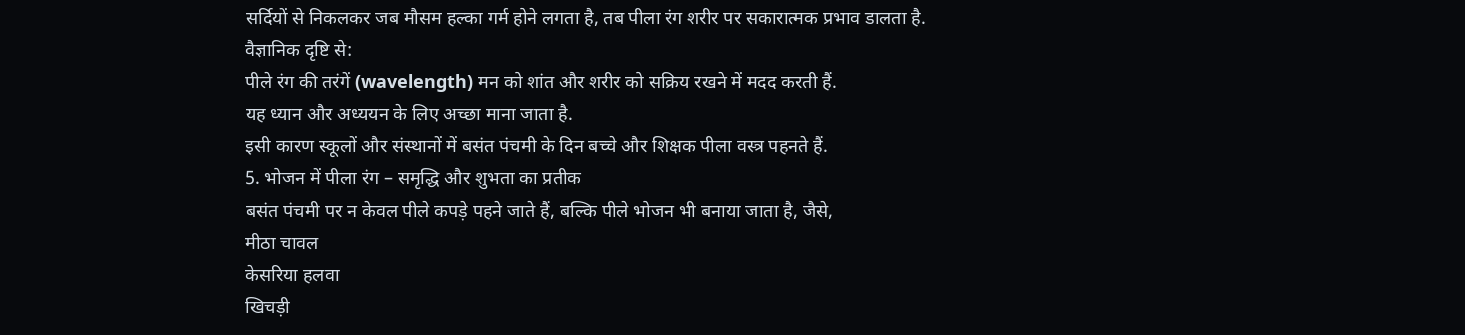सर्दियों से निकलकर जब मौसम हल्का गर्म होने लगता है, तब पीला रंग शरीर पर सकारात्मक प्रभाव डालता है.
वैज्ञानिक दृष्टि से:
पीले रंग की तरंगें (wavelength) मन को शांत और शरीर को सक्रिय रखने में मदद करती हैं.
यह ध्यान और अध्ययन के लिए अच्छा माना जाता है.
इसी कारण स्कूलों और संस्थानों में बसंत पंचमी के दिन बच्चे और शिक्षक पीला वस्त्र पहनते हैं.
5. भोजन में पीला रंग – समृद्धि और शुभता का प्रतीक
बसंत पंचमी पर न केवल पीले कपड़े पहने जाते हैं, बल्कि पीले भोजन भी बनाया जाता है, जैसे,
मीठा चावल
केसरिया हलवा
खिचड़ी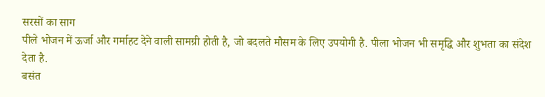सरसों का साग
पीले भोजन में ऊर्जा और गर्माहट देने वाली सामग्री होती है, जो बदलते मौसम के लिए उपयोगी है. पीला भोजन भी समृद्धि और शुभता का संदेश देता है.
बसंत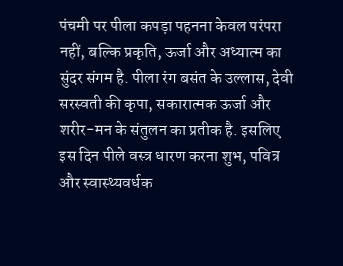पंचमी पर पीला कपड़ा पहनना केवल परंपरा नहीं, बल्कि प्रकृति, ऊर्जा और अध्यात्म का सुंदर संगम है. पीला रंग बसंत के उल्लास, देवी सरस्वती की कृपा, सकारात्मक ऊर्जा और शरीर-मन के संतुलन का प्रतीक है. इसलिए इस दिन पीले वस्त्र धारण करना शुभ, पवित्र और स्वास्थ्यवर्धक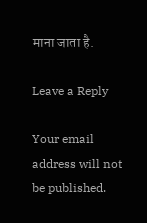माना जाता है.

Leave a Reply

Your email address will not be published.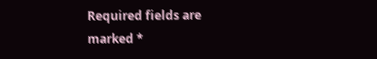Required fields are marked *